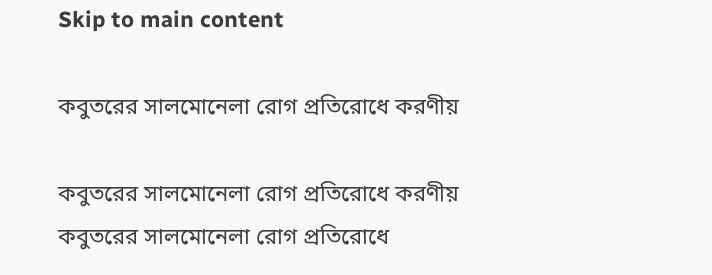Skip to main content

কবুতরের সালমোনেলা রোগ প্রতিরোধে করণীয়

কবুতরের সালমোনেলা রোগ প্রতিরোধে করণীয়
কবুতরের সালমোনেলা রোগ প্রতিরোধে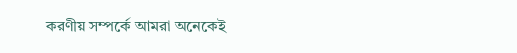করণীয় সম্পর্কে আমরা অনেকেই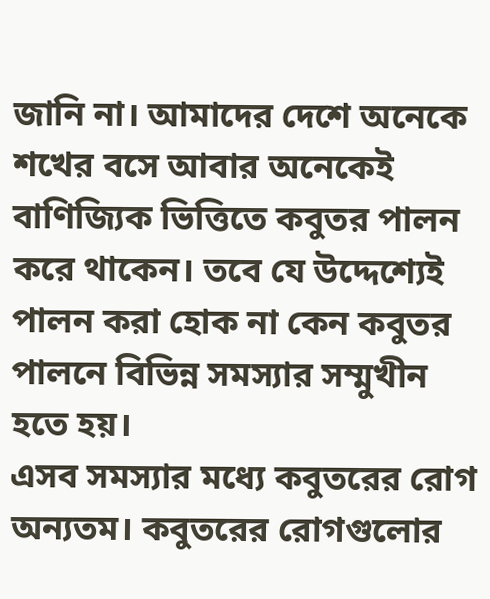জানি না। আমাদের দেশে অনেকে শখের বসে আবার অনেকেই বাণিজ্যিক ভিত্তিতে কবুতর পালন করে থাকেন। তবে যে উদ্দেশ্যেই পালন করা হোক না কেন কবুতর পালনে বিভিন্ন সমস্যার সম্মুখীন হতে হয়।
এসব সমস্যার মধ্যে কবুতরের রোগ অন্যতম। কবুতরের রোগগুলোর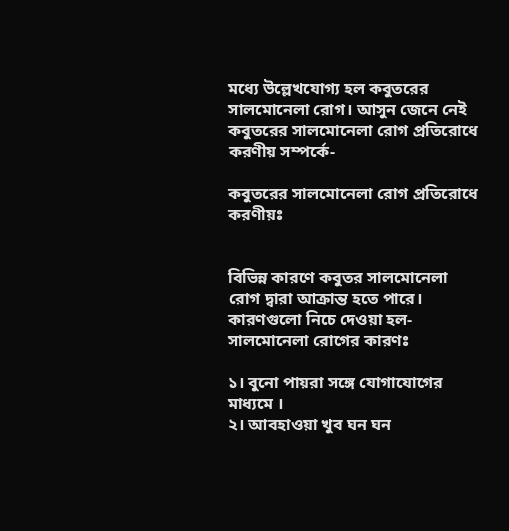মধ্যে উল্লেখযোগ্য হল কবুতরের সালমোনেলা রোগ। আসুন জেনে নেই কবুতরের সালমোনেলা রোগ প্রতিরোধে করণীয় সম্পর্কে-

কবুতরের সালমোনেলা রোগ প্রতিরোধে করণীয়ঃ


বিভিন্ন কারণে কবুতর সালমোনেলা রোগ দ্বারা আক্রান্ত হতে পারে। কারণগুলো নিচে দেওয়া হল-
সালমোনেলা রোগের কারণঃ

১। বুনো পায়রা সঙ্গে যোগাযোগের মাধ্যমে ।
২। আবহাওয়া খুব ঘন ঘন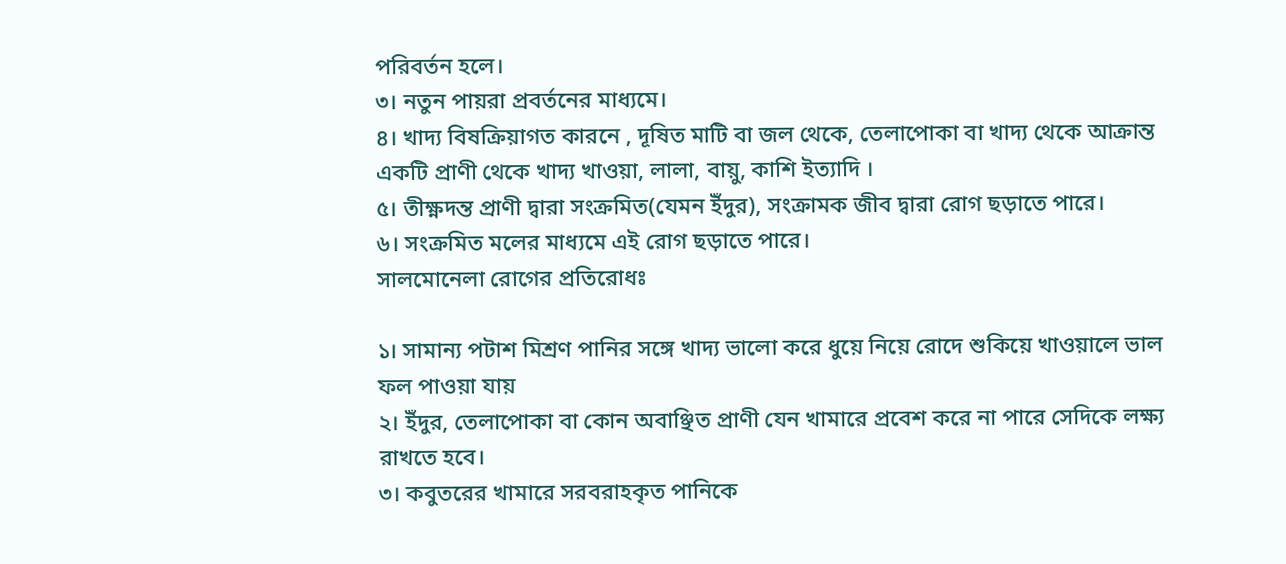পরিবর্তন হলে।
৩। নতুন পায়রা প্রবর্তনের মাধ্যমে।
৪। খাদ্য বিষক্রিয়াগত কারনে , দূষিত মাটি বা জল থেকে, তেলাপোকা বা খাদ্য থেকে আক্রান্ত একটি প্রাণী থেকে খাদ্য খাওয়া, লালা, বায়ু, কাশি ইত্যাদি ।
৫। তীক্ষ্ণদন্ত প্রাণী দ্বারা সংক্রমিত(যেমন ইঁদুর), সংক্রামক জীব দ্বারা রোগ ছড়াতে পারে।
৬। সংক্রমিত মলের মাধ্যমে এই রোগ ছড়াতে পারে।
সালমোনেলা রোগের প্রতিরোধঃ

১। সামান্য পটাশ মিশ্রণ পানির সঙ্গে খাদ্য ভালো করে ধুয়ে নিয়ে রোদে শুকিয়ে খাওয়ালে ভাল ফল পাওয়া যায়
২। ইঁদুর, তেলাপোকা বা কোন অবাঞ্ছিত প্রাণী যেন খামারে প্রবেশ করে না পারে সেদিকে লক্ষ্য রাখতে হবে।
৩। কবুতরের খামারে সরবরাহকৃত পানিকে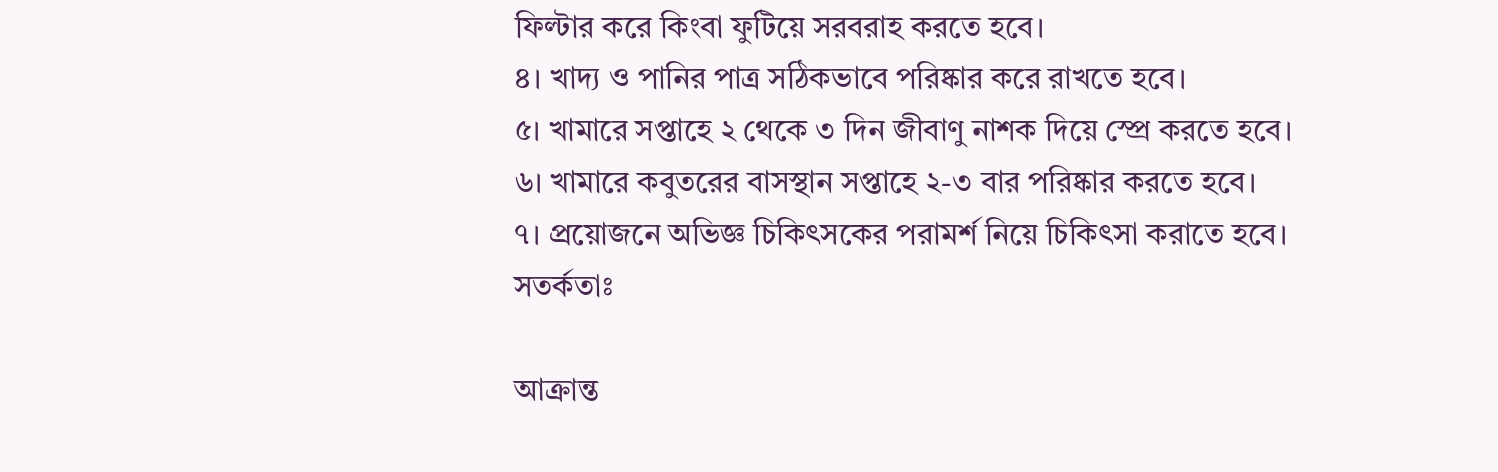ফিল্টার করে কিংবা ফুটিয়ে সরবরাহ করতে হবে।
৪। খাদ্য ও পানির পাত্র সঠিকভাবে পরিষ্কার করে রাখতে হবে।
৫। খামারে সপ্তাহে ২ থেকে ৩ দিন জীবাণু নাশক দিয়ে স্প্রে করতে হবে।
৬। খামারে কবুতরের বাসস্থান সপ্তাহে ২-৩ বার পরিষ্কার করতে হবে।
৭। প্রয়োজনে অভিজ্ঞ চিকিৎসকের পরামর্শ নিয়ে চিকিৎসা করাতে হবে।
সতর্কতাঃ

আক্রান্ত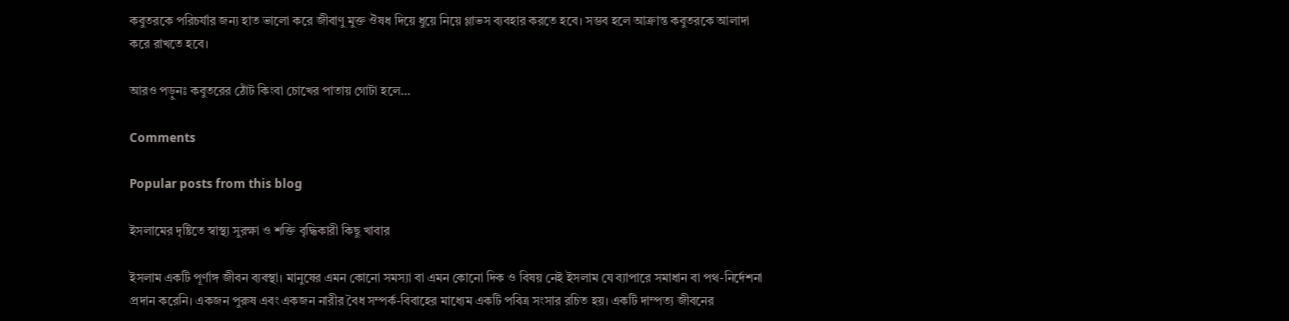কবুতরকে পরিচর্যার জন্য হাত ভালো করে জীবাণু মুক্ত ঔষধ দিয়ে ধুয়ে নিয়ে গ্লাভস ব্যবহার করতে হবে। সম্ভব হলে আক্রান্ত কবুতরকে আলাদা করে রাখতে হবে।

আরও পড়ুনঃ কবুতরের ঠোঁট কিংবা চোখের পাতায় গোটা হলে…

Comments

Popular posts from this blog

ইসলামের দৃষ্টিতে স্বাস্থ্য সুরক্ষা ও শক্তি বৃদ্ধিকারী কিছু খাবার

ইসলাম একটি পূর্ণাঙ্গ জীবন ব্যবস্থা। মানুষের এমন কোনো সমস্যা বা এমন কোনো দিক ও বিষয় নেই ইসলাম যে ব্যাপারে সমাধান বা পথ-নির্দেশনা প্রদান করেনি। একজন পুরুষ এবং একজন নারীর বৈধ সম্পর্ক-বিবাহের মাধ্যেম একটি পবিত্র সংসার রচিত হয়। একটি দাম্পত্য জীবনের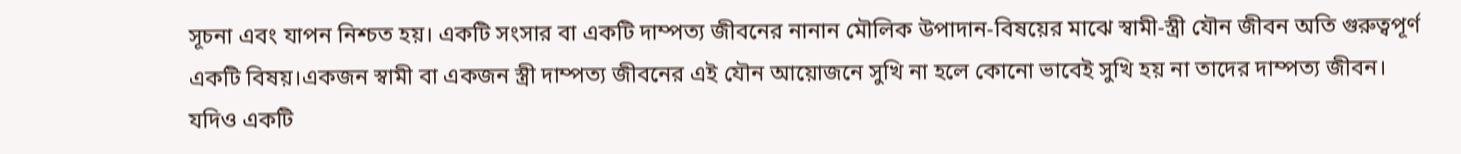সূচনা এবং যাপন নিশ্চত হয়। একটি সংসার বা একটি দাম্পত্য জীবনের নানান মৌলিক উপাদান-বিষয়ের মাঝে স্বামী-স্ত্রী যৌন জীবন অতি গুরুত্বপূর্ণ একটি বিষয়।একজন স্বামী বা একজন স্ত্রী দাম্পত্য জীবনের এই যৌন আয়োজনে সুখি না হলে কোনো ভাবেই সুখি হয় না তাদের দাম্পত্য জীবন। যদিও একটি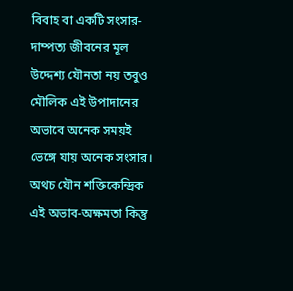বিবাহ বা একটি সংসার-দাম্পত্য জীবনের মূল উদ্দেশ্য যৌনতা নয় তবুও মৌলিক এই উপাদানের অভাবে অনেক সময়ই ভেঙ্গে যায় অনেক সংসার। অথচ যৌন শক্তিকেন্দ্রিক এই অভাব-অক্ষমতা কিন্তু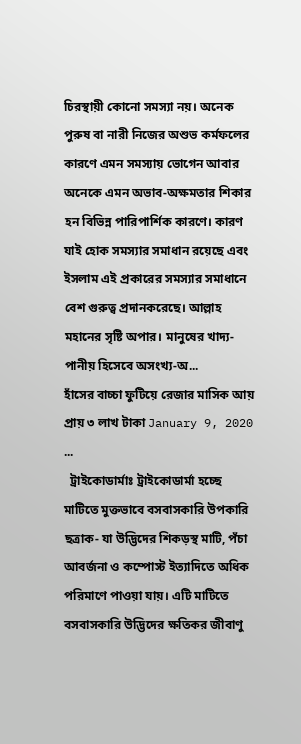চিরস্থায়ী কোনো সমস্যা নয়। অনেক পুরুষ বা নারী নিজের অশুভ কর্মফলের কারণে এমন সমস্যায় ভোগেন আবার অনেকে এমন অভাব-অক্ষমতার শিকার হন বিভিন্ন পারিপার্শিক কারণে। কারণ যাই হোক সমস্যার সমাধান রয়েছে এবং ইসলাম এই প্রকারের সমস্যার সমাধানে বেশ গুরুত্ব প্রদানকরেছে। আল্লাহ মহানের সৃষ্টি অপার। মানুষের খাদ্য-পানীয় হিসেবে অসংখ্য-অ...
হাঁসের বাচ্চা ফুটিয়ে রেজার মাসিক আয় প্রায় ৩ লাখ টাকা January 9, 2020 ...
  ট্রাইকোডার্মাঃ ট্রাইকোডার্মা হচ্ছে মাটিতে মুক্তভাবে বসবাসকারি উপকারি ছত্রাক- যা উদ্ভিদের শিকড়স্থ মাটি, পঁচা আবর্জনা ও কম্পোস্ট ইত্যাদিতে অধিক পরিমাণে পাওয়া যায়। এটি মাটিতে বসবাসকারি উদ্ভিদের ক্ষতিকর জীবাণু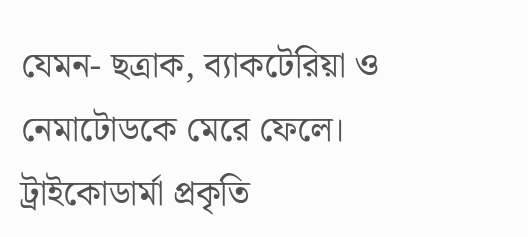যেমন- ছত্রাক, ব্যাকটেরিয়া ও নেমাটোডকে মেরে ফেলে। ট্রাইকোডার্মা প্রকৃতি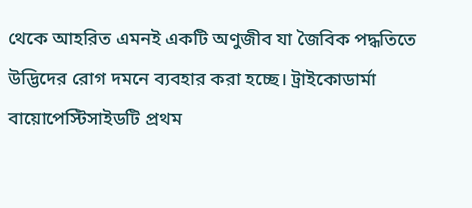থেকে আহরিত এমনই একটি অণুজীব যা জৈবিক পদ্ধতিতে উদ্ভিদের রোগ দমনে ব্যবহার করা হচ্ছে। ট্রাইকোডার্মা বায়োপেস্টিসাইডটি প্রথম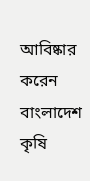আবিষ্কার করেন বাংলাদেশ কৃষি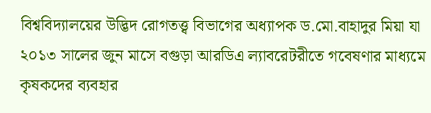বিশ্ববিদ্যালয়ের উদ্ভিদ রোগতত্ত্ব বিভাগের অধ্যাপক ড.মো.বাহাদুর মিয়া যা ২০১৩ সালের জুন মাসে বগুড়া আরডিএ ল্যাবরেটরীতে গবেষণার মাধ্যমে কৃষকদের ব্যবহার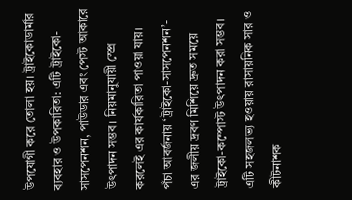উপযোগী করে তোলা হয়। ট্রাইকোডার্মার ব্যবহার ও উপকারিতা: এটি ট্রাইকো-সাসপেনশন, পাউডার এবং পেস্ট আকারে উৎপাদন সম্ভব। নিয়মানুযায়ী স্প্রে করলেই এর কার্যকারিতা পাওয়া যায়। পঁচা আবর্জনায় ‘ট্রাইকো-সাসপেনশন’- এর জলীয় দ্রবণ মিশিয়ে দ্রুত সময়ে ট্রাইকো-কম্পোস্ট উৎপাদন করা সম্ভব। এটি সহজলভ্য হওয়ায় রাসায়নিক সার ও কীটনাশক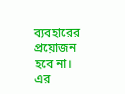ব্যবহারের প্রয়োজন হবে না। এর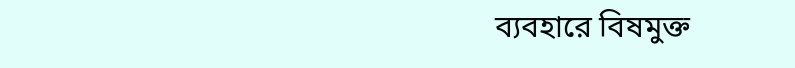ব্যবহারে বিষমুক্ত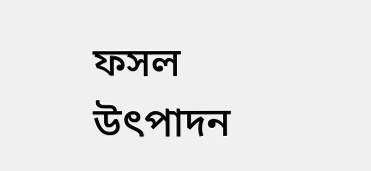ফসল উৎপাদন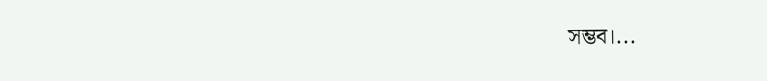সম্ভব।...